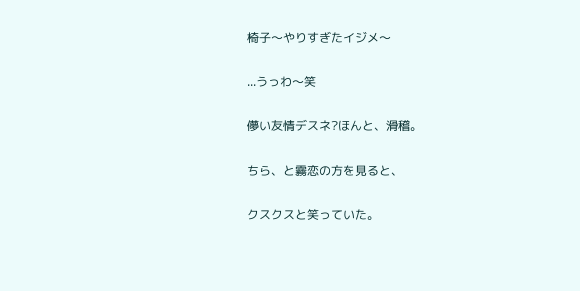椅子〜やりすぎたイジメ〜

...うっわ〜笑

儚い友情デスネ?ほんと、滑稽。

ちら、と霧恋の方を見ると、

クスクスと笑っていた。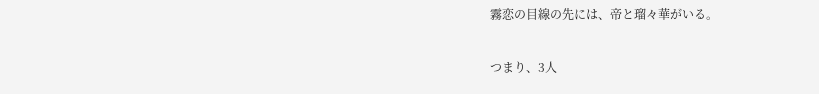霧恋の目線の先には、帝と瑠々華がいる。

つまり、3人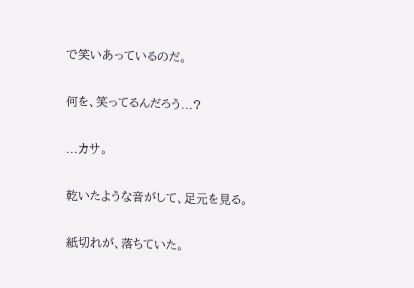で笑いあっているのだ。

何を、笑ってるんだろう...?

...カサ。

乾いたような音がして、足元を見る。

紙切れが、落ちていた。